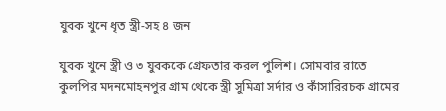যুবক খুনে ধৃত স্ত্রী-সহ ৪ জন

যুবক খুনে স্ত্রী ও ৩ যুবককে গ্রেফতার করল পুলিশ। সোমবার রাতে কুলপির মদনমোহনপুর গ্রাম থেকে স্ত্রী সুমিত্রা সর্দার ও কাঁসারিরচক গ্রামের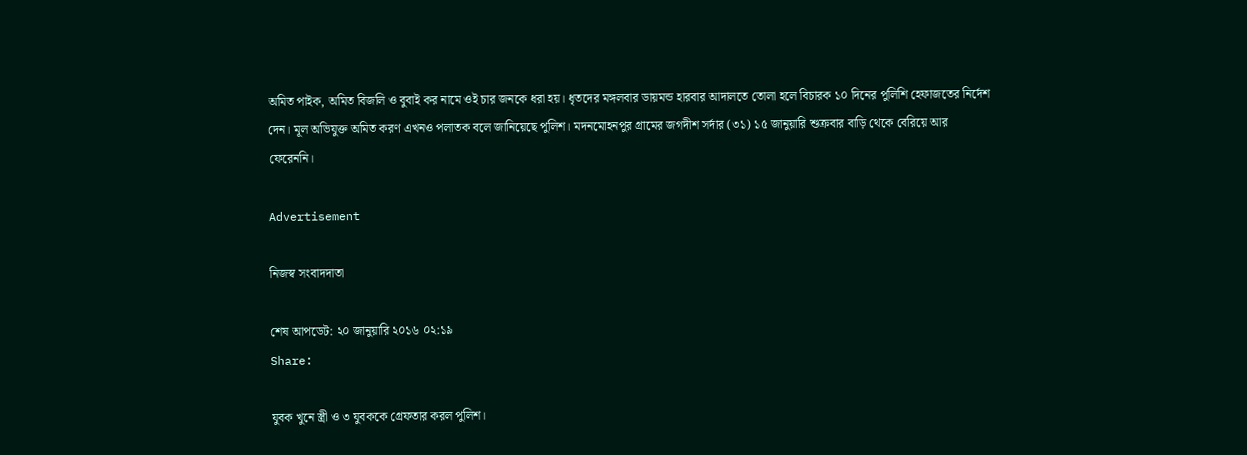অমিত পাইক, অমিত বিজলি ও বুবাই কর নামে ওই চার জনকে ধরা হয়। ধৃতদের মঙ্গলবার ডায়মন্ড হারবার আদালতে তোলা হলে বিচারক ১০ দিনের পুলিশি হেফাজতের নির্দেশ দেন। মূল অভিযুক্ত অমিত করণ এখনও পলাতক বলে জানিয়েছে পুলিশ। মদনমোহনপুর গ্রামের জগদীশ সর্দার (৩১) ১৫ জানুয়ারি শুক্রবার বাড়ি থেকে বেরিয়ে আর ফেরেননি।

Advertisement

নিজস্ব সংবাদদাতা

শেষ আপডেট: ২০ জানুয়ারি ২০১৬ ০২:১৯
Share:

যুবক খুনে স্ত্রী ও ৩ যুবককে গ্রেফতার করল পুলিশ।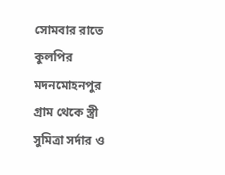সোমবার রাতে কুলপির মদনমোহনপুর গ্রাম থেকে স্ত্রী সুমিত্রা সর্দার ও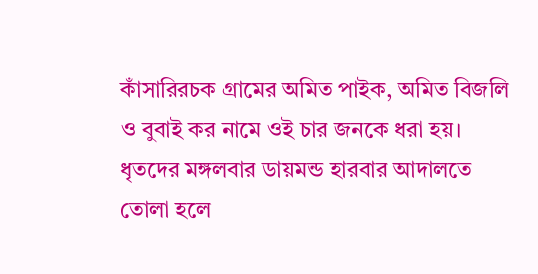কাঁসারিরচক গ্রামের অমিত পাইক, অমিত বিজলি ও বুবাই কর নামে ওই চার জনকে ধরা হয়। ধৃতদের মঙ্গলবার ডায়মন্ড হারবার আদালতে তোলা হলে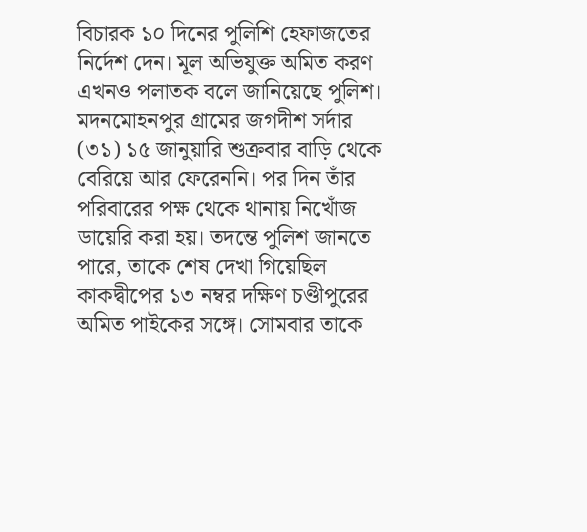বিচারক ১০ দিনের পুলিশি হেফাজতের নির্দেশ দেন। মূল অভিযুক্ত অমিত করণ এখনও পলাতক বলে জানিয়েছে পুলিশ। মদনমোহনপুর গ্রামের জগদীশ সর্দার (৩১) ১৫ জানুয়ারি শুক্রবার বাড়ি থেকে বেরিয়ে আর ফেরেননি। পর দিন তাঁর পরিবারের পক্ষ থেকে থানায় নিখোঁজ ডায়েরি করা হয়। তদন্তে পুলিশ জানতে পারে, তাকে শেষ দেখা গিয়েছিল কাকদ্বীপের ১৩ নম্বর দক্ষিণ চণ্ডীপুরের অমিত পাইকের সঙ্গে। সোমবার তাকে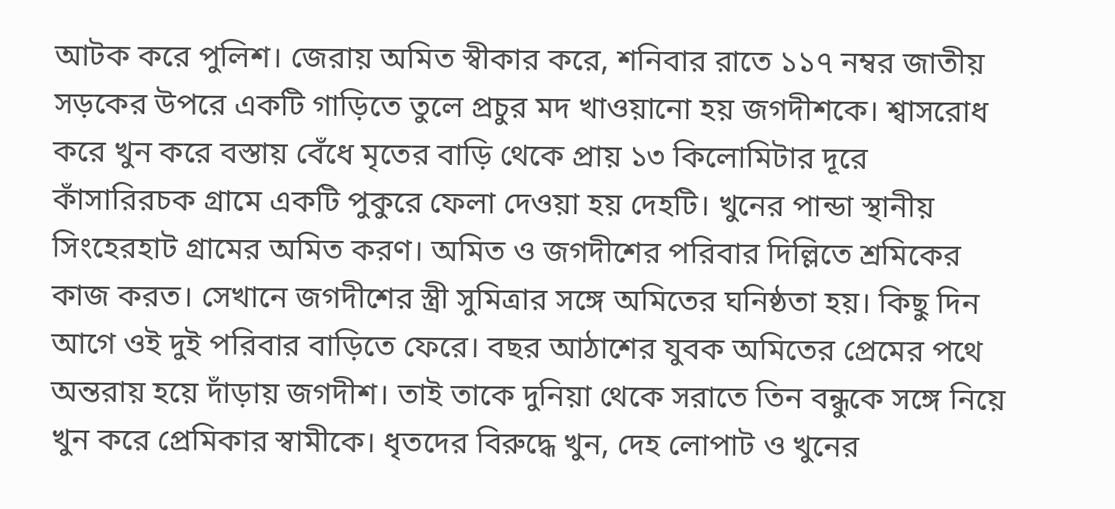আটক করে পুলিশ। জেরায় অমিত স্বীকার করে, শনিবার রাতে ১১৭ নম্বর জাতীয় সড়কের উপরে একটি গাড়িতে তুলে প্রচুর মদ খাওয়ানো হয় জগদীশকে। শ্বাসরোধ করে খুন করে বস্তায় বেঁধে মৃতের বাড়ি থেকে প্রায় ১৩ কিলোমিটার দূরে কাঁসারিরচক গ্রামে একটি পুকুরে ফেলা দেওয়া হয় দেহটি। খুনের পান্ডা স্থানীয় সিংহেরহাট গ্রামের অমিত করণ। অমিত ও জগদীশের পরিবার দিল্লিতে শ্রমিকের কাজ করত। সেখানে জগদীশের স্ত্রী সুমিত্রার সঙ্গে অমিতের ঘনিষ্ঠতা হয়। কিছু দিন আগে ওই দুই পরিবার বাড়িতে ফেরে। বছর আঠাশের যুবক অমিতের প্রেমের পথে অন্তরায় হয়ে দাঁড়ায় জগদীশ। তাই তাকে দুনিয়া থেকে সরাতে তিন বন্ধুকে সঙ্গে নিয়ে খুন করে প্রেমিকার স্বামীকে। ধৃতদের বিরুদ্ধে খুন, দেহ লোপাট ও খুনের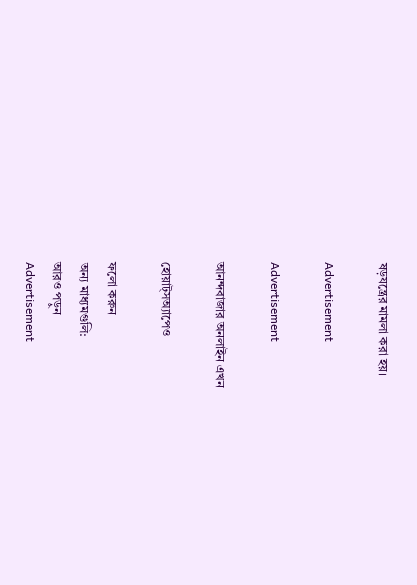ষড়যন্ত্রের মামলা করা হয়।

Advertisement

Advertisement

আনন্দবাজার অনলাইন এখন

হোয়াট্‌সঅ্যাপেও

ফলো করুন
অন্য মাধ্যমগুলি:
আরও পড়ুন
Advertisement